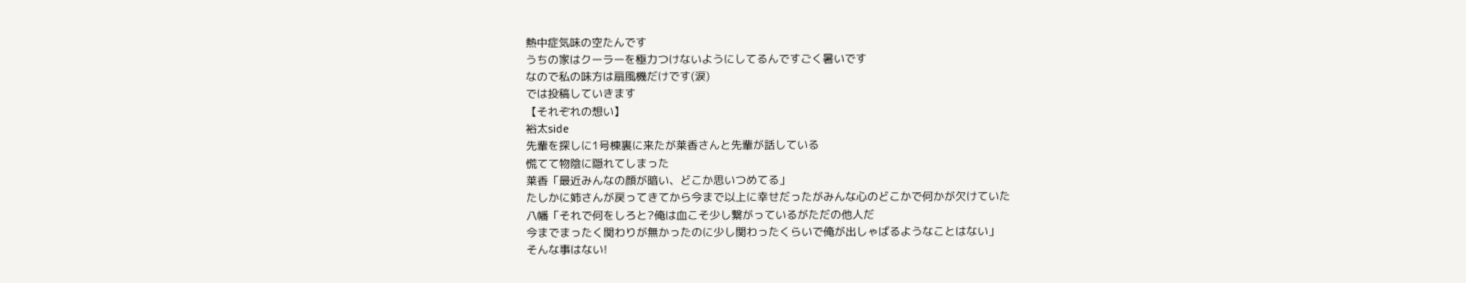熱中症気味の空たんです
うちの家はクーラーを極力つけないようにしてるんですごく暑いです
なので私の味方は扇風機だけです(涙)
では投稿していきます
【それぞれの想い】
裕太side
先輩を探しに1号棟裏に来たが莱香さんと先輩が話している
慌てて物陰に隠れてしまった
莱香「最近みんなの顔が暗い、どこか思いつめてる」
たしかに姉さんが戻ってきてから今まで以上に幸せだったがみんな心のどこかで何かが欠けていた
八幡「それで何をしろと?俺は血こそ少し繋がっているがただの他人だ
今までまったく関わりが無かったのに少し関わったくらいで俺が出しゃばるようなことはない」
そんな事はない!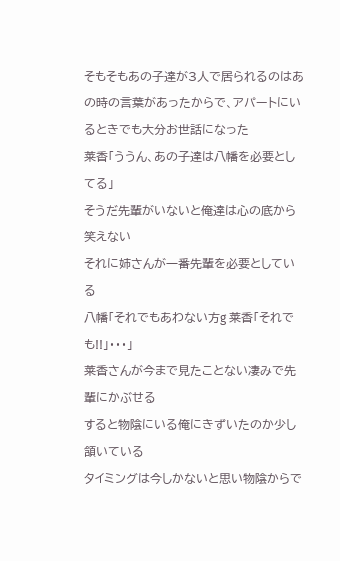そもそもあの子達が3人で居られるのはあの時の言葉があったからで、アパートにいるときでも大分お世話になった
莱香「ううん、あの子達は八幡を必要としてる」
そうだ先輩がいないと俺達は心の底から笑えない
それに姉さんが一番先輩を必要としている
八幡「それでもあわない方g 莱香「それでも!!」・・・」
莱香さんが今まで見たことない凄みで先輩にかぶせる
すると物陰にいる俺にきずいたのか少し頷いている
タイミングは今しかないと思い物陰からで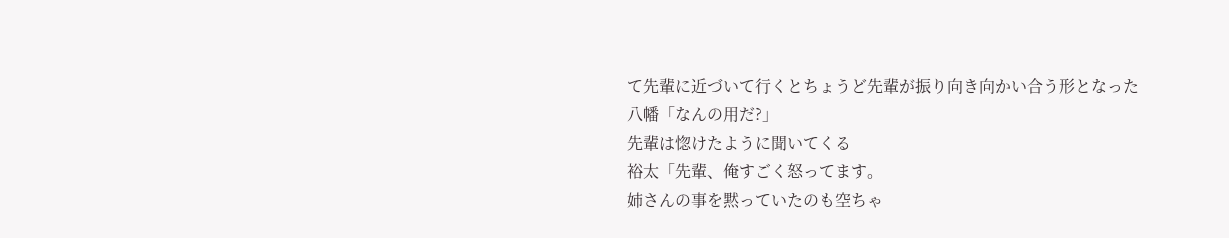て先輩に近づいて行くとちょうど先輩が振り向き向かい合う形となった
八幡「なんの用だ?」
先輩は惚けたように聞いてくる
裕太「先輩、俺すごく怒ってます。
姉さんの事を黙っていたのも空ちゃ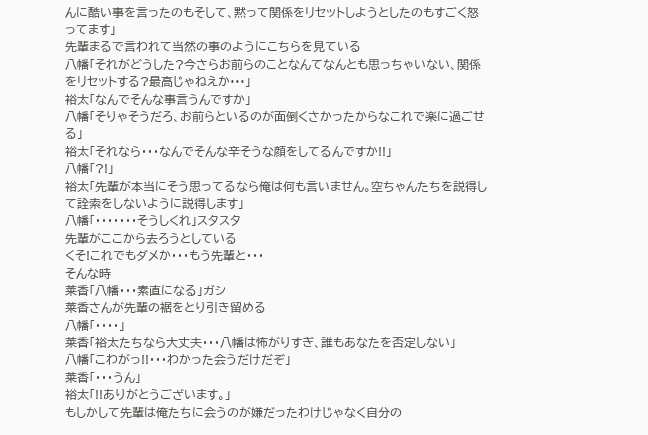んに酷い事を言ったのもそして、黙って関係をリセットしようとしたのもすごく怒ってます」
先輩まるで言われて当然の事のようにこちらを見ている
八幡「それがどうした?今さらお前らのことなんてなんとも思っちゃいない、関係をリセットする?最高じゃねえか···」
裕太「なんでそんな事言うんですか」
八幡「そりゃそうだろ、お前らといるのが面倒くさかったからなこれで楽に過ごせる」
裕太「それなら・・・なんでそんな辛そうな顔をしてるんですか!!」
八幡「?!」
裕太「先輩が本当にそう思ってるなら俺は何も言いません。空ちゃんたちを説得して詮索をしないように説得します」
八幡「・・・・・・・そうしくれ」スタスタ
先輩がここから去ろうとしている
くそ!これでもダメか・・・もう先輩と・・・
そんな時
莱香「八幡・・・素直になる」ガシ
莱香さんが先輩の裾をとり引き留める
八幡「・・・・」
莱香「裕太たちなら大丈夫・・・八幡は怖がりすぎ、誰もあなたを否定しない」
八幡「こわがっ!!・・・わかった会うだけだぞ」
莱香「・・・うん」
裕太「!!ありがとうございます。」
もしかして先輩は俺たちに会うのが嫌だったわけじゃなく自分の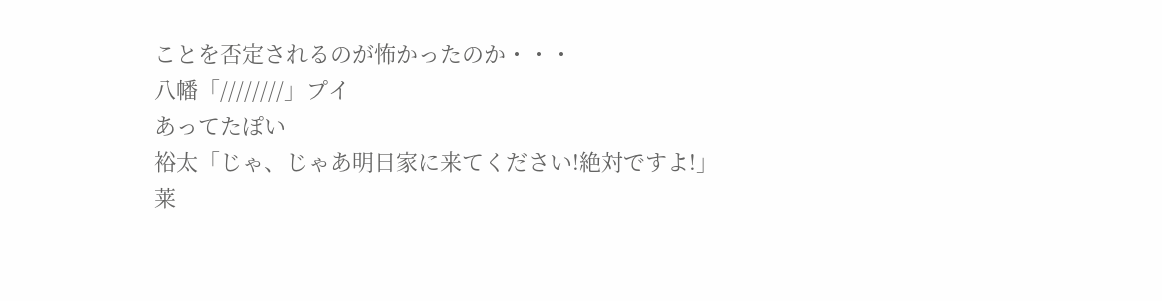ことを否定されるのが怖かったのか・・・
八幡「////////」プイ
あってたぽい
裕太「じゃ、じゃあ明日家に来てください!絶対ですよ!」
莱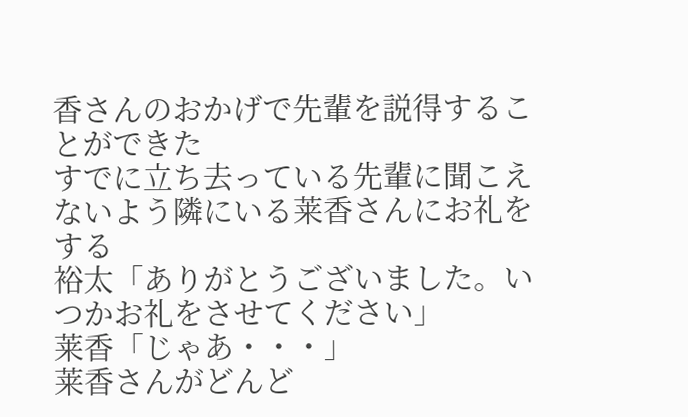香さんのおかげで先輩を説得することができた
すでに立ち去っている先輩に聞こえないよう隣にいる莱香さんにお礼をする
裕太「ありがとうございました。いつかお礼をさせてください」
莱香「じゃあ・・・」
莱香さんがどんど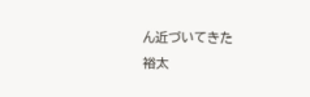ん近づいてきた
裕太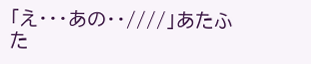「え・・・あの・・////」あたふた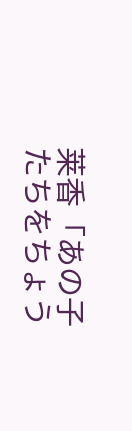莱香「あの子たちをちょう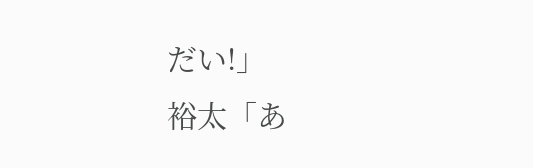だい!」
裕太「あ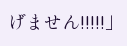げません!!!!!」